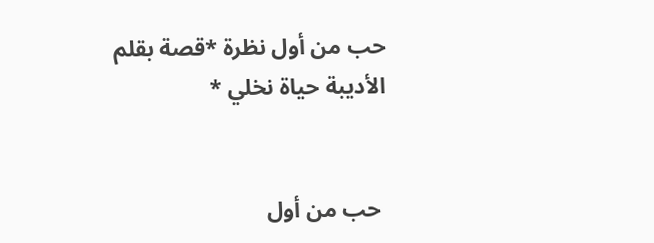حب من أول نظرة *قصة بقلم الأديبة حياة نخلي *


 حب من أول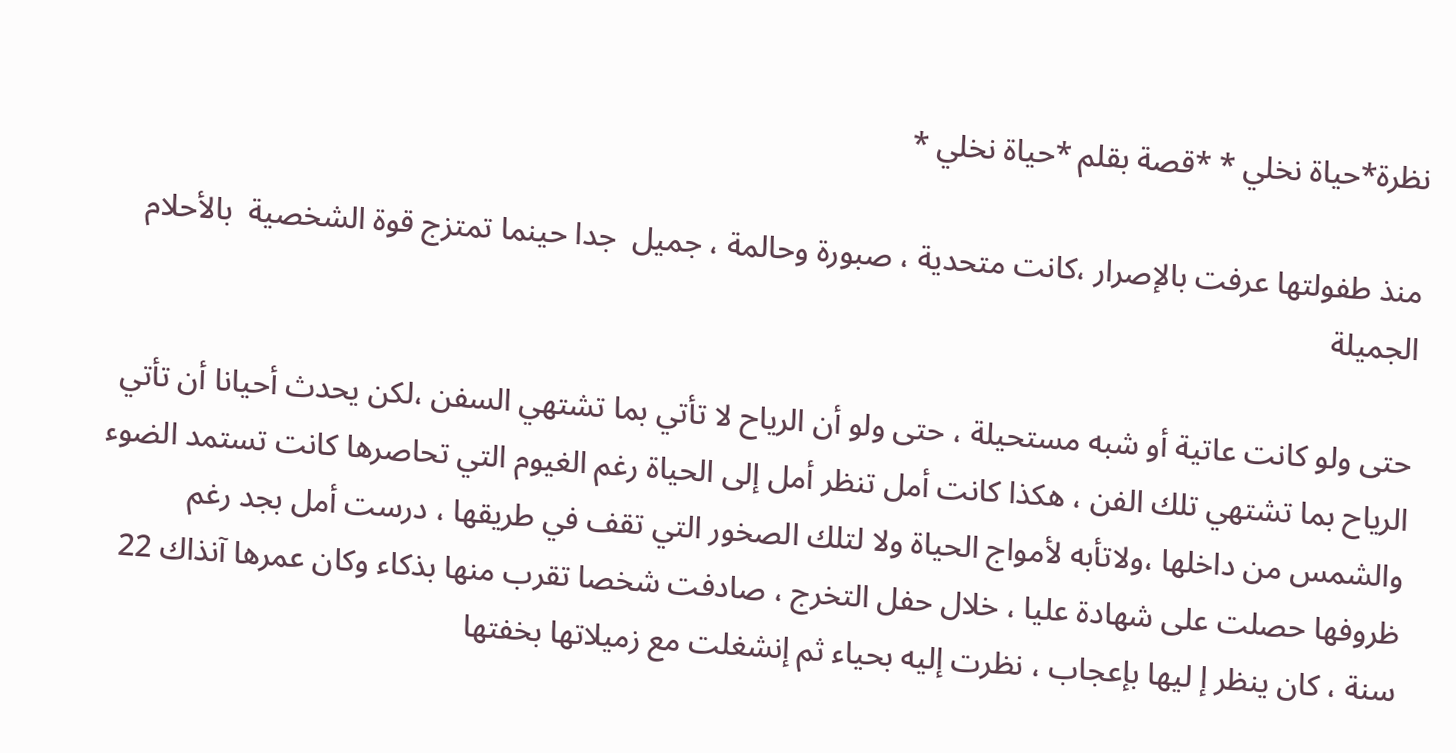نظرة*حياة نخلي * *قصة بقلم *حياة نخلي *

منذ طفولتها عرفت بالإصرار ،كانت متحدية ، صبورة وحالمة ، جميل  جدا حينما تمتزج قوة الشخصية  بالأحلام الجميلة

حتى ولو كانت عاتية أو شبه مستحيلة ، حتى ولو أن الرياح لا تأتي بما تشتهي السفن ،لكن يحدث أحيانا أن تأتي الرياح بما تشتهي تلك الفن ، هكذا كانت أمل تنظر أمل إلى الحياة رغم الغيوم التي تحاصرها كانت تستمد الضوء والشمس من داخلها ،ولاتأبه لأمواج الحياة ولا لتلك الصخور التي تقف في طريقها ، درست أمل بجد رغم ظروفها حصلت على شهادة عليا ، خلال حفل التخرج ، صادفت شخصا تقرب منها بذكاء وكان عمرها آنذاك 22 سنة ، كان ينظر إ ليها بإعجاب ، نظرت إليه بحياء ثم إنشغلت مع زميلاتها بخفتها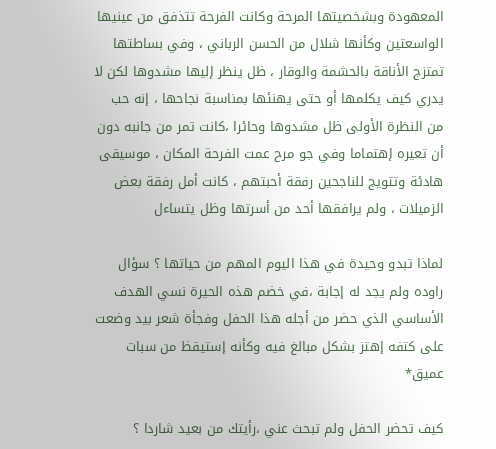المعهودة وبشخصيتها المرحة وكانت الفرحة تتذفق من عينيها الواسعتين وكأنها شلال من الحسن الرباني ، وفي بساطتها تمتزج الأناقة بالحشمة والوقار ، ظل ينظر إليها مشدوها لكن لا يدري كيف يكلمها أو حتى يهنئها بمناسبة نجاحها ، إنه حب من النظرة الأولى ظل مشدوها وحائرا ،كانت تمر من جانبه دون أن تعيره إهتماما وفي جو مرح عمت الفرحة المكان ، موسيقى هادئة وتتويج للناجحين رفقة أحبتهم ، كانت أمل رفقة بعض الزميلات ، ولم يرافقها أحد من أسرتها وظل يتساءل

لماذا تبدو وحيدة في هذا اليوم المهم من حياتها ؟ سؤال راوده ولم يجد له إجابة ،في خضم هذه الحيرة نسي الهدف الأساسي الذي حضر من أجله هذا الحفل وفجأة شعر بيد وضعت على كتفه إهتز بشكل مبالغ فيه وكأنه إستيقظ من سبات عميق*

كيف تحضر الحفل ولم تبحث عني ،رأيتك من بعيد شاردا ؟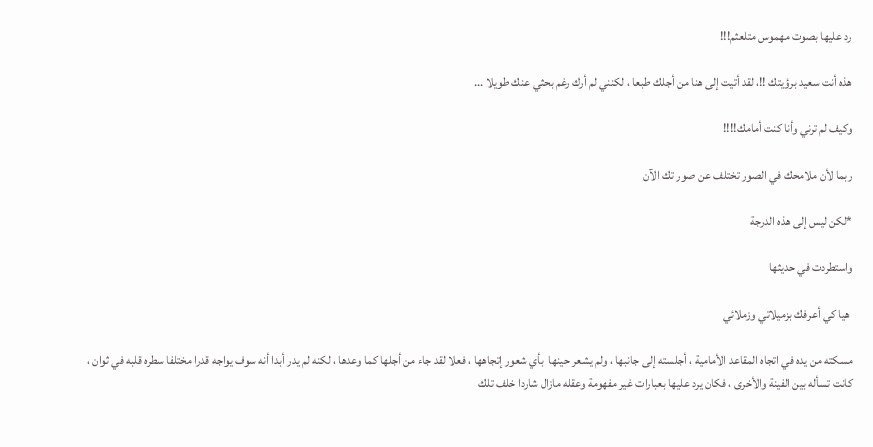رد عليها بصوت مهموس متلعثم!!!

هذه أنت سعيد برؤيتك !!، لقد أتيت إلى هنا من أجلك طبعا ، لكنني لم أرك رغم بحثي عنك طويلا ...

وكيف لم ترني وأنا كنت أمامك!!!!

ربما لأن ملامحك في الصور تختلف عن صور تك الآن

*لكن ليس إلى هذه الدرجة

واستطردت في حديثها

 هيا كي أعرفك بزميلاتي وزملائي

مسكته من يده في اتجاه المقاعد الأمامية ، أجلسته إلى جانبها ، ولم يشعر حينها  بأي شعور إتجاهها ، فعلا لقد جاء من أجلها كما وعدها ، لكنه لم يدر أبدا أنه سوف يواجه قدرا مختلفا سطره قلبه في ثوان ، كانت تسأله بين الفينة والأخرى ، فكان يرد عليها بعبارات غير مفهومة وعقله مازال شاردا خلف تلك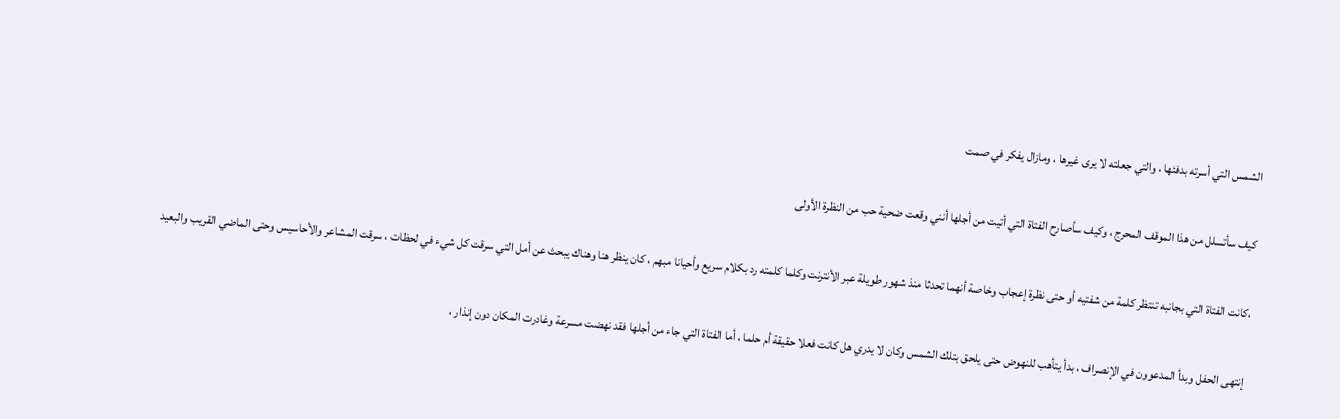الشمس التي أسرته بدفئها ، والتي جعلته لا يرى غيرها ، ومازال يفكر في صمت

كيف سأتسلل من هذا الموقف المحرج ، وكيف سأصارح الفتاة التي أتيت من أجلها أنني وقعت ضحية حب من النظرة الأولى

،كانت الفتاة التي بجانبه تنتظر كلمة من شفتيه أو حتى نظرة إعجاب وخاصة أنهما تحدثا منذ شهور طويلة عبر الأنترنت وكلما كلمته رد بكلام سريع وأحيانا مبهم ، كان ينظر هنا وهناك يبحث عن أمل التي سرقت كل شيء في لحظات ، سرقت المشاعر والأحاسيس وحتى الماضي القريب والبعيد

إنتهى الحفل وبدأ المدعوون في الإنصراف ، بدأ يتأهب للنهوض حتى يلحق بتلك الشمس وكان لا يدري هل كانت فعلا حقيقة أم حلما ، أما الفتاة التي جاء من أجلها فقد نهضت مسرعة وغادرت المكان دون إنذار ،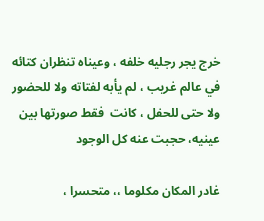خرج يجر رجليه خلفه ، وعيناه تنظران كتائه في عالم غريب ، لم يأبه لفتاته ولا للحضور ولا حتى للحفل ، كانت  فقط صورتها بين عينيه، حجبت عنه كل الوجود

غادر المكان مكلوما ،، متحسرا ،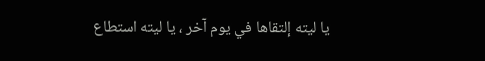يا ليته إلتقاها في يوم آخر ، يا ليته استطاع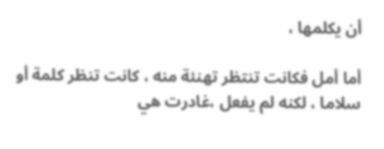أن يكلمها ،

أما أمل فكانت تنتظر تهنئة منه ، كانت تنظر كلمة أو سلاما ، لكنه لم يفعل ،غادرت هي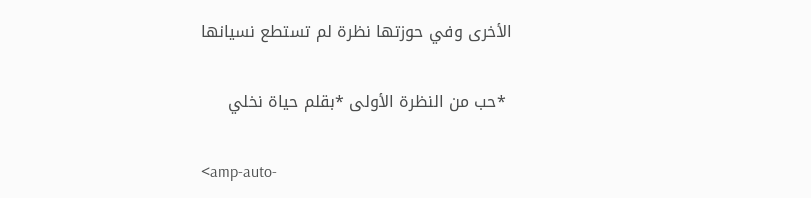الأخرى وفي حوزتها نظرة لم تستطع نسيانها

 *حب من النظرة الأولى *بقلم حياة نخلي

<amp-auto-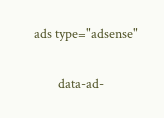ads type="adsense"

        data-ad-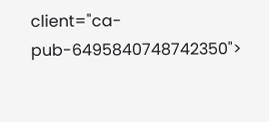client="ca-pub-6495840748742350">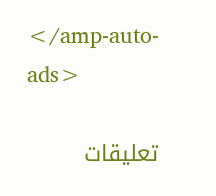</amp-auto-ads>

تعليقات